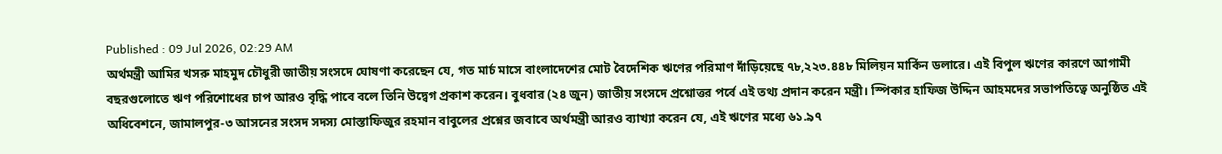Published : 09 Jul 2026, 02:29 AM
অর্থমন্ত্রী আমির খসরু মাহমুদ চৌধুরী জাতীয় সংসদে ঘোষণা করেছেন যে, গত মার্চ মাসে বাংলাদেশের মোট বৈদেশিক ঋণের পরিমাণ দাঁড়িয়েছে ৭৮,২২৩.৪৪৮ মিলিয়ন মার্কিন ডলারে। এই বিপুল ঋণের কারণে আগামী বছরগুলোতে ঋণ পরিশোধের চাপ আরও বৃদ্ধি পাবে বলে তিনি উদ্বেগ প্রকাশ করেন। বুধবার (২৪ জুন) জাতীয় সংসদে প্রশ্নোত্তর পর্বে এই তথ্য প্রদান করেন মন্ত্রী। স্পিকার হাফিজ উদ্দিন আহমদের সভাপতিত্বে অনুষ্ঠিত এই অধিবেশনে, জামালপুর-৩ আসনের সংসদ সদস্য মোস্তাফিজুর রহমান বাবুলের প্রশ্নের জবাবে অর্থমন্ত্রী আরও ব্যাখ্যা করেন যে, এই ঋণের মধ্যে ৬১.৯৭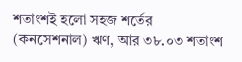শতাংশই হলো সহজ শর্তের (কনসেশনাল) ঋণ, আর ৩৮.০৩ শতাংশ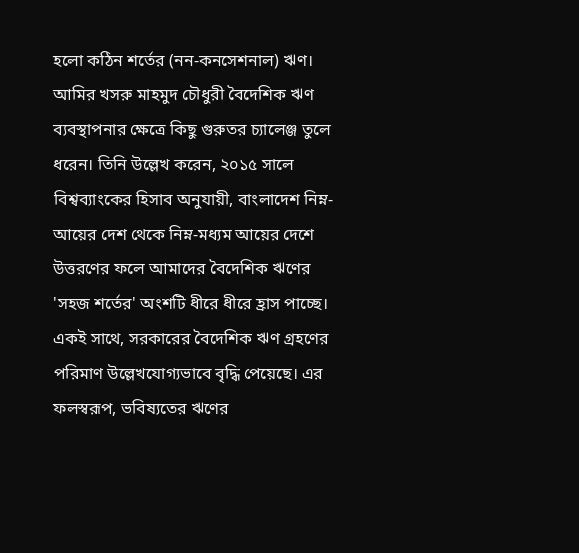হলো কঠিন শর্তের (নন-কনসেশনাল) ঋণ। আমির খসরু মাহমুদ চৌধুরী বৈদেশিক ঋণ ব্যবস্থাপনার ক্ষেত্রে কিছু গুরুতর চ্যালেঞ্জ তুলে ধরেন। তিনি উল্লেখ করেন, ২০১৫ সালে বিশ্বব্যাংকের হিসাব অনুযায়ী, বাংলাদেশ নিম্ন-আয়ের দেশ থেকে নিম্ন-মধ্যম আয়ের দেশে উত্তরণের ফলে আমাদের বৈদেশিক ঋণের 'সহজ শর্তের' অংশটি ধীরে ধীরে হ্রাস পাচ্ছে।
একই সাথে, সরকারের বৈদেশিক ঋণ গ্রহণের পরিমাণ উল্লেখযোগ্যভাবে বৃদ্ধি পেয়েছে। এর ফলস্বরূপ, ভবিষ্যতের ঋণের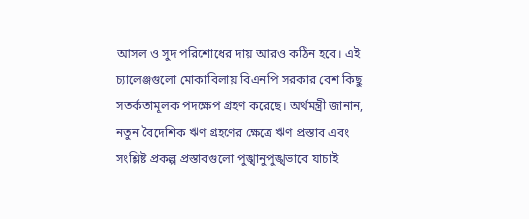আসল ও সুদ পরিশোধের দায় আরও কঠিন হবে। এই চ্যালেঞ্জগুলো মোকাবিলায় বিএনপি সরকার বেশ কিছু সতর্কতামূলক পদক্ষেপ গ্রহণ করেছে। অর্থমন্ত্রী জানান, নতুন বৈদেশিক ঋণ গ্রহণের ক্ষেত্রে ঋণ প্রস্তাব এবং সংশ্লিষ্ট প্রকল্প প্রস্তাবগুলো পুঙ্খানুপুঙ্খভাবে যাচাই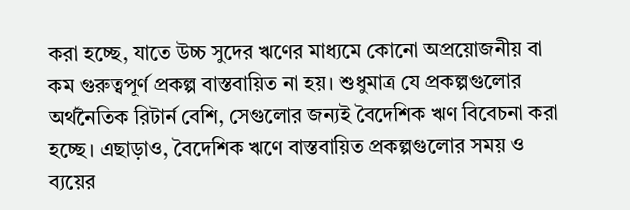করা হচ্ছে, যাতে উচ্চ সুদের ঋণের মাধ্যমে কোনো অপ্রয়োজনীয় বা কম গুরুত্বপূর্ণ প্রকল্প বাস্তবায়িত না হয়। শুধুমাত্র যে প্রকল্পগুলোর অর্থনৈতিক রিটার্ন বেশি, সেগুলোর জন্যই বৈদেশিক ঋণ বিবেচনা করা হচ্ছে। এছাড়াও, বৈদেশিক ঋণে বাস্তবায়িত প্রকল্পগুলোর সময় ও ব্যয়ের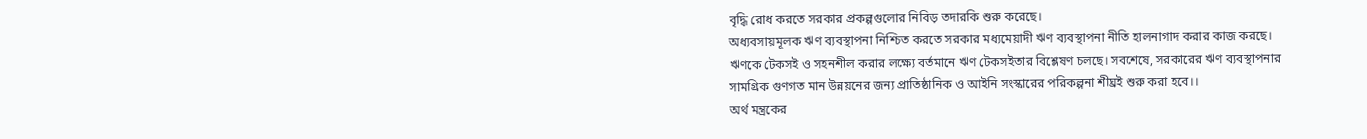বৃদ্ধি রোধ করতে সরকার প্রকল্পগুলোর নিবিড় তদারকি শুরু করেছে।
অধ্যবসায়মূলক ঋণ ব্যবস্থাপনা নিশ্চিত করতে সরকার মধ্যমেয়াদী ঋণ ব্যবস্থাপনা নীতি হালনাগাদ করার কাজ করছে। ঋণকে টেকসই ও সহনশীল করার লক্ষ্যে বর্তমানে ঋণ টেকসইতার বিশ্লেষণ চলছে। সবশেষে, সরকারের ঋণ ব্যবস্থাপনার সামগ্রিক গুণগত মান উন্নয়নের জন্য প্রাতিষ্ঠানিক ও আইনি সংস্কারের পরিকল্পনা শীঘ্রই শুরু করা হবে।।
অর্থ মন্ত্রকের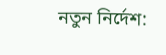নতুন নির্দেশ: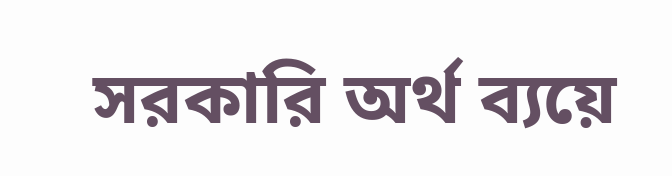সরকারি অর্থ ব্যয়ে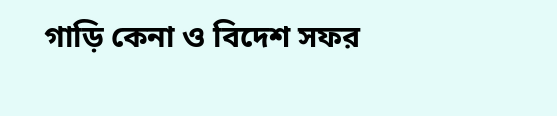গাড়ি কেনা ও বিদেশ সফর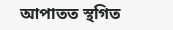আপাতত স্থগিত